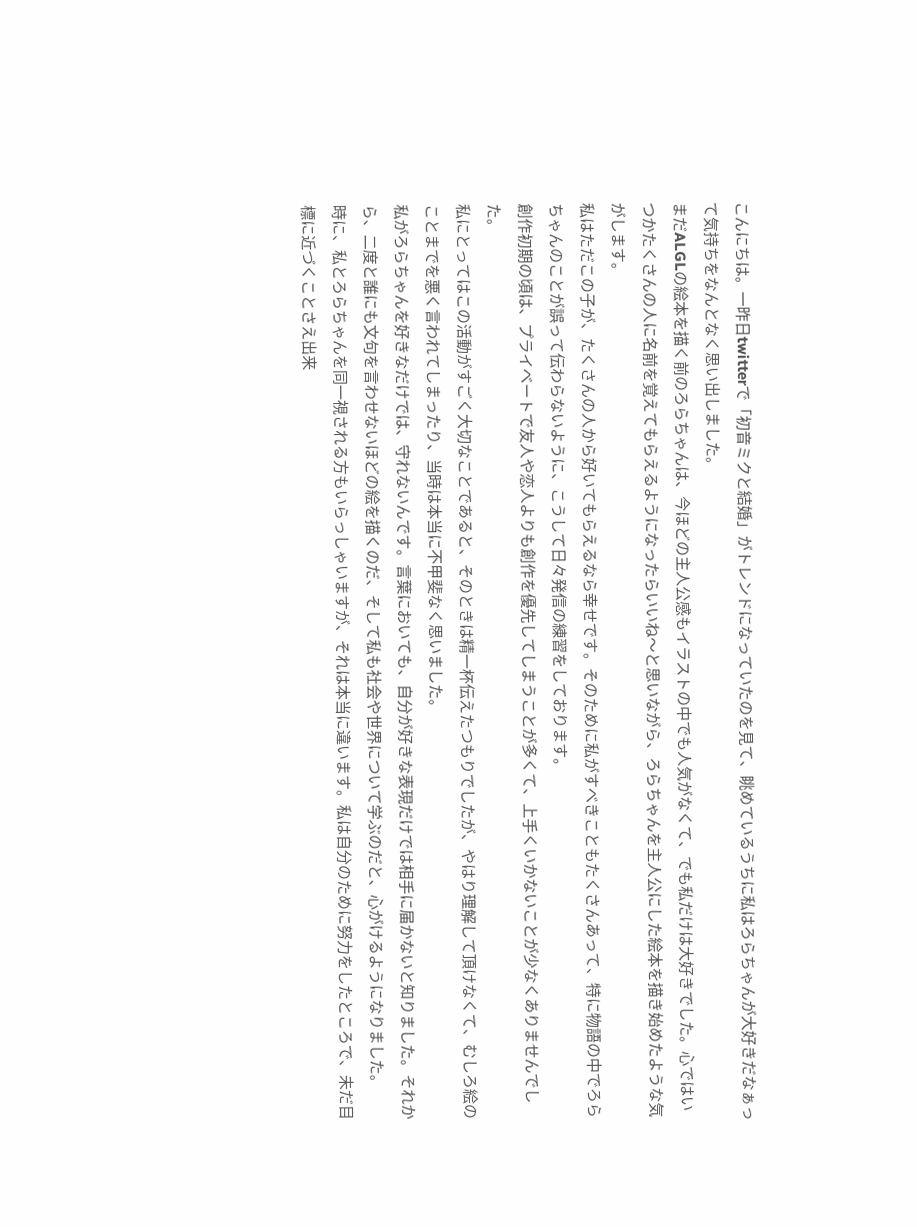こんにちは。一昨日twitterで「初音ミクと結婚」がトレンドになっていたのを見て、眺めているうちに私はろらちゃんが大好きだなぁって気持ちをなんとなく思い出しました。
まだALGLの絵本を描く前のろらちゃんは、今ほどの主人公感もイラストの中でも人気がなくて、でも私だけは大好きでした。心ではいつかたくさんの人に名前を覚えてもらえるようになったらいいね〜と思いながら、ろらちゃんを主人公にした絵本を描き始めたような気がします。
私はただこの子が、たくさんの人から好いてもらえるなら幸せです。そのために私がすべきこともたくさんあって、特に物語の中でろらちゃんのことが誤って伝わらないように、こうして日々発信の練習をしております。
創作初期の頃は、プライベートで友人や恋人よりも創作を優先してしまうことが多くて、上手くいかないことが少なくありませんでした。
私にとってはこの活動がすごく大切なことであると、そのときは精一杯伝えたつもりでしたが、やはり理解して頂けなくて、むしろ絵のことまでを悪く言われてしまったり、当時は本当に不甲斐なく思いました。
私がろらちゃんを好きなだけでは、守れないんです。言葉においても、自分が好きな表現だけでは相手に届かないと知りました。それから、二度と誰にも文句を言わせないほどの絵を描くのだ、そして私も社会や世界について学ぶのだと、心がけるようになりました。
時に、私とろらちゃんを同一視される方もいらっしゃいますが、それは本当に違います。私は自分のために努力をしたところで、未だ目標に近づくことさえ出来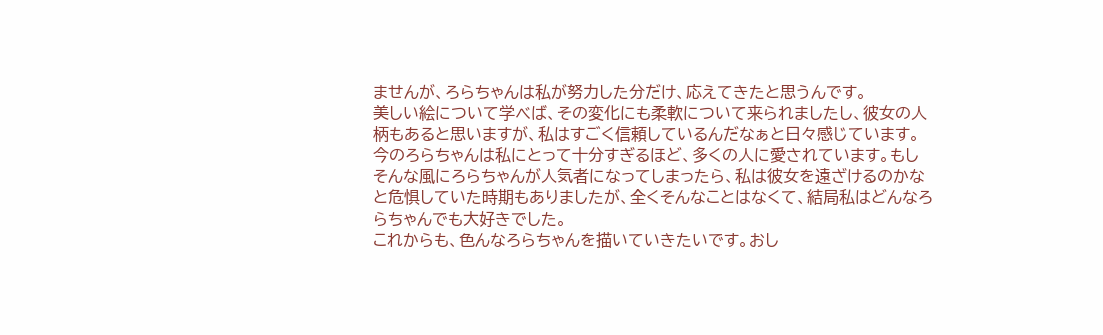ませんが、ろらちゃんは私が努力した分だけ、応えてきたと思うんです。
美しい絵について学べば、その変化にも柔軟について来られましたし、彼女の人柄もあると思いますが、私はすごく信頼しているんだなぁと日々感じています。
今のろらちゃんは私にとって十分すぎるほど、多くの人に愛されています。もしそんな風にろらちゃんが人気者になってしまったら、私は彼女を遠ざけるのかなと危惧していた時期もありましたが、全くそんなことはなくて、結局私はどんなろらちゃんでも大好きでした。
これからも、色んなろらちゃんを描いていきたいです。おし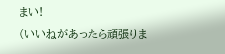まい!
(いいねがあったら頑張りま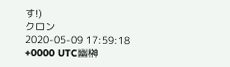す!)
クロン
2020-05-09 17:59:18 +0000 UTC幽榊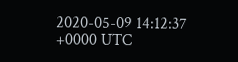2020-05-09 14:12:37 +0000 UTC